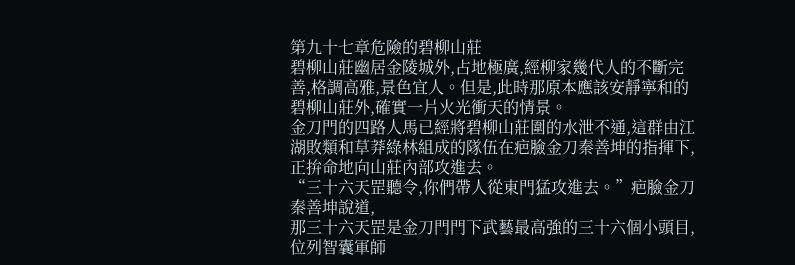第九十七章危險的碧柳山莊
碧柳山莊幽居金陵城外,占地極廣,經柳家幾代人的不斷完善,格調高雅,景色宜人。但是,此時那原本應該安靜寧和的碧柳山莊外,確實一片火光衝天的情景。
金刀門的四路人馬已經將碧柳山莊圍的水泄不通,這群由江湖敗類和草莽綠林組成的隊伍在疤臉金刀秦善坤的指揮下,正拚命地向山莊內部攻進去。
“三十六天罡聽令,你們帶人從東門猛攻進去。”疤臉金刀秦善坤說道,
那三十六天罡是金刀門門下武藝最高強的三十六個小頭目,位列智囊軍師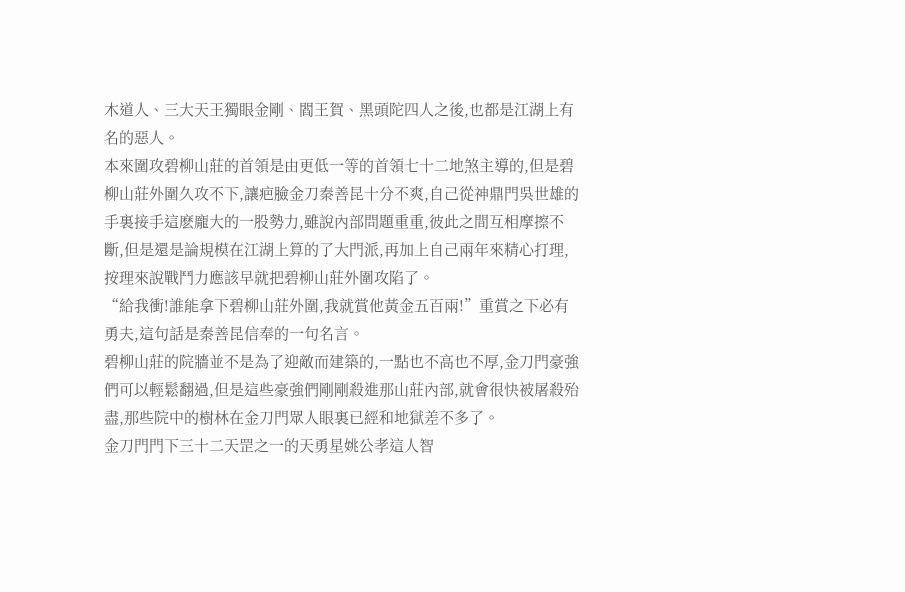木道人、三大天王獨眼金剛、閻王賀、黑頭陀四人之後,也都是江湖上有名的惡人。
本來圍攻碧柳山莊的首領是由更低一等的首領七十二地煞主導的,但是碧柳山莊外圍久攻不下,讓疤臉金刀秦善昆十分不爽,自己從神鼎門吳世雄的手裏接手這麽龐大的一股勢力,雖說內部問題重重,彼此之間互相摩擦不斷,但是還是論規模在江湖上算的了大門派,再加上自己兩年來精心打理,按理來說戰鬥力應該早就把碧柳山莊外圍攻陷了。
“給我衝!誰能拿下碧柳山莊外圍,我就賞他黃金五百兩!”重賞之下必有勇夫,這句話是秦善昆信奉的一句名言。
碧柳山莊的院牆並不是為了迎敵而建築的,一點也不高也不厚,金刀門豪強們可以輕鬆翻過,但是這些豪強們剛剛殺進那山莊內部,就會很快被屠殺殆盡,那些院中的樹林在金刀門眾人眼裏已經和地獄差不多了。
金刀門門下三十二天罡之一的天勇星姚公孝這人智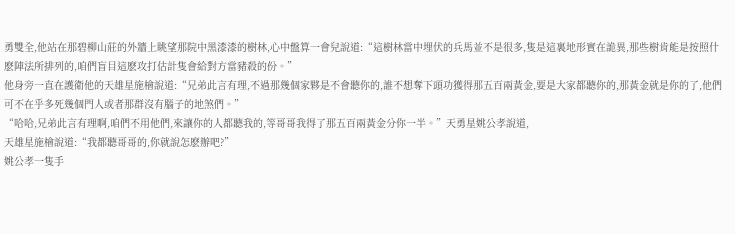勇雙全,他站在那碧柳山莊的外牆上眺望那院中黑漆漆的樹林,心中盤算一會兒說道:“這樹林當中埋伏的兵馬並不是很多,隻是這裏地形實在詭異,那些樹肯能是按照什麽陣法所排列的,咱們盲目這麽攻打估計隻會給對方當豬殺的份。”
他身旁一直在護衛他的天雄星施檜說道:“兄弟此言有理,不過那幾個家夥是不會聽你的,誰不想奪下頭功獲得那五百兩黃金,要是大家都聽你的,那黃金就是你的了,他們可不在乎多死幾個門人或者那群沒有腦子的地煞們。”
“哈哈,兄弟此言有理啊,咱們不用他們,來讓你的人都聽我的,等哥哥我得了那五百兩黃金分你一半。”天勇星姚公孝說道,
天雄星施檜說道:“我都聽哥哥的,你就說怎麽辦吧?”
姚公孝一隻手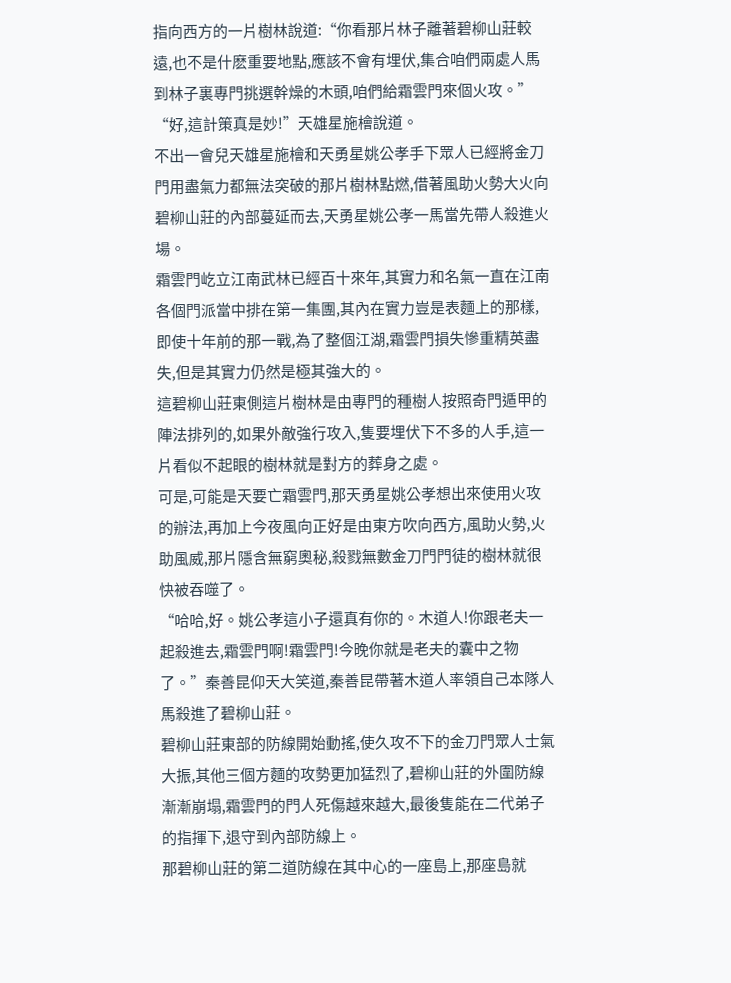指向西方的一片樹林說道:“你看那片林子離著碧柳山莊較遠,也不是什麽重要地點,應該不會有埋伏,集合咱們兩處人馬到林子裏專門挑選幹燥的木頭,咱們給霜雲門來個火攻。”
“好,這計策真是妙!”天雄星施檜說道。
不出一會兒天雄星施檜和天勇星姚公孝手下眾人已經將金刀門用盡氣力都無法突破的那片樹林點燃,借著風助火勢大火向碧柳山莊的內部蔓延而去,天勇星姚公孝一馬當先帶人殺進火場。
霜雲門屹立江南武林已經百十來年,其實力和名氣一直在江南各個門派當中排在第一集團,其內在實力豈是表麵上的那樣,即使十年前的那一戰,為了整個江湖,霜雲門損失慘重精英盡失,但是其實力仍然是極其強大的。
這碧柳山莊東側這片樹林是由專門的種樹人按照奇門遁甲的陣法排列的,如果外敵強行攻入,隻要埋伏下不多的人手,這一片看似不起眼的樹林就是對方的葬身之處。
可是,可能是天要亡霜雲門,那天勇星姚公孝想出來使用火攻的辦法,再加上今夜風向正好是由東方吹向西方,風助火勢,火助風威,那片隱含無窮奧秘,殺戮無數金刀門門徒的樹林就很快被吞噬了。
“哈哈,好。姚公孝這小子還真有你的。木道人!你跟老夫一起殺進去,霜雲門啊!霜雲門!今晚你就是老夫的囊中之物了。”秦善昆仰天大笑道,秦善昆帶著木道人率領自己本隊人馬殺進了碧柳山莊。
碧柳山莊東部的防線開始動搖,使久攻不下的金刀門眾人士氣大振,其他三個方麵的攻勢更加猛烈了,碧柳山莊的外圍防線漸漸崩塌,霜雲門的門人死傷越來越大,最後隻能在二代弟子的指揮下,退守到內部防線上。
那碧柳山莊的第二道防線在其中心的一座島上,那座島就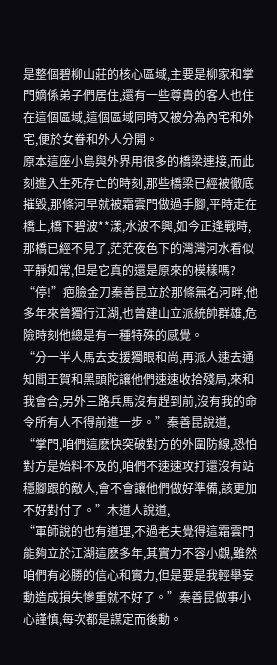是整個碧柳山莊的核心區域,主要是柳家和掌門嫡係弟子們居住,還有一些尊貴的客人也住在這個區域,這個區域同時又被分為內宅和外宅,便於女眷和外人分開。
原本這座小島與外界用很多的橋梁連接,而此刻進入生死存亡的時刻,那些橋梁已經被徹底摧毀,那條河早就被霜雲門做過手腳,平時走在橋上,橋下碧波**漾,水波不興,如今正逢戰時,那橋已經不見了,茫茫夜色下的灣灣河水看似平靜如常,但是它真的還是原來的模樣嗎?
“停!”疤臉金刀秦善昆立於那條無名河畔,他多年來曾獨行江湖,也曾建山立派統帥群雄,危險時刻他總是有一種特殊的感覺。
“分一半人馬去支援獨眼和尚,再派人速去通知閻王賀和黑頭陀讓他們速速收拾殘局,來和我會合,另外三路兵馬沒有趕到前,沒有我的命令所有人不得前進一步。”秦善昆說道,
“掌門,咱們這麽快突破對方的外圍防線,恐怕對方是始料不及的,咱們不速速攻打還沒有站穩腳跟的敵人,會不會讓他們做好準備,該更加不好對付了。”木道人說道,
“軍師說的也有道理,不過老夫覺得這霜雲門能夠立於江湖這麽多年,其實力不容小覷,雖然咱們有必勝的信心和實力,但是要是我輕舉妄動造成損失慘重就不好了。”秦善昆做事小心謹慎,每次都是謀定而後動。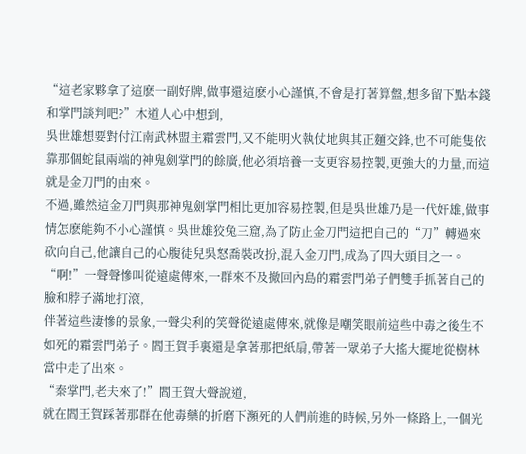“這老家夥拿了這麽一副好牌,做事還這麽小心謹慎,不會是打著算盤,想多留下點本錢和掌門談判吧?”木道人心中想到,
吳世雄想要對付江南武林盟主霜雲門,又不能明火執仗地與其正麵交鋒,也不可能隻依靠那個蛇鼠兩端的神鬼劍掌門的餘廣,他必須培養一支更容易控製,更強大的力量,而這就是金刀門的由來。
不過,雖然這金刀門與那神鬼劍掌門相比更加容易控製,但是吳世雄乃是一代奸雄,做事情怎麽能夠不小心謹慎。吳世雄狡兔三窟,為了防止金刀門這把自己的“刀”轉過來砍向自己,他讓自己的心腹徒兒吳怒喬裝改扮,混入金刀門,成為了四大頭目之一。
“啊!”一聲聲慘叫從遠處傳來,一群來不及撤回內島的霜雲門弟子們雙手抓著自己的臉和脖子滿地打滾,
伴著這些淒慘的景象,一聲尖利的笑聲從遠處傳來,就像是嘲笑眼前這些中毒之後生不如死的霜雲門弟子。閻王賀手裏還是拿著那把紙扇,帶著一眾弟子大搖大擺地從樹林當中走了出來。
“秦掌門,老夫來了!”閻王賀大聲說道,
就在閻王賀踩著那群在他毒藥的折磨下瀕死的人們前進的時候,另外一條路上,一個光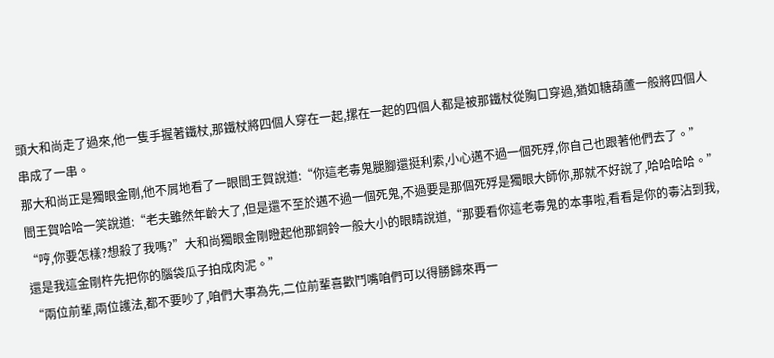頭大和尚走了過來,他一隻手握著鐵杖,那鐵杖將四個人穿在一起,摞在一起的四個人都是被那鐵杖從胸口穿過,猶如糖葫蘆一般將四個人串成了一串。
那大和尚正是獨眼金剛,他不屑地看了一眼閻王賀說道:“你這老毒鬼腿腳還挺利索,小心邁不過一個死殍,你自己也跟著他們去了。”
閻王賀哈哈一笑說道:“老夫雖然年齡大了,但是還不至於邁不過一個死鬼,不過要是那個死殍是獨眼大師你,那就不好說了,哈哈哈哈。”
“哼,你要怎樣?想殺了我嗎?”大和尚獨眼金剛瞪起他那銅鈴一般大小的眼睛說道,“那要看你這老毒鬼的本事啦,看看是你的毒沾到我,還是我這金剛杵先把你的腦袋瓜子拍成肉泥。”
“兩位前輩,兩位護法,都不要吵了,咱們大事為先,二位前輩喜歡鬥嘴咱們可以得勝歸來再一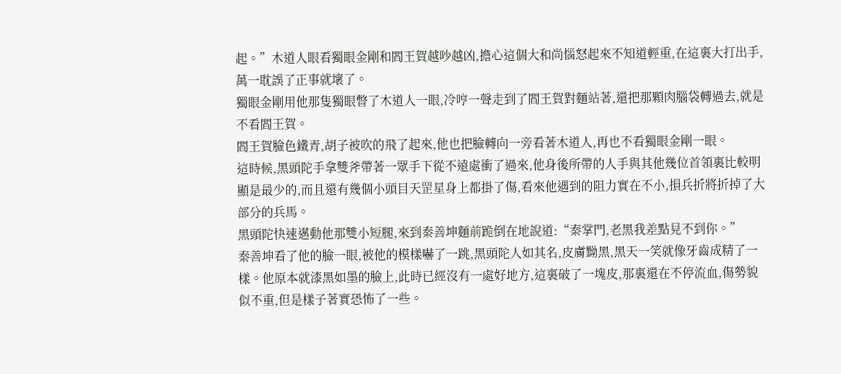起。”木道人眼看獨眼金剛和閻王賀越吵越凶,擔心這個大和尚惱怒起來不知道輕重,在這裏大打出手,萬一耽誤了正事就壞了。
獨眼金剛用他那隻獨眼瞥了木道人一眼,冷哼一聲走到了閻王賀對麵站著,還把那顆肉腦袋轉過去,就是不看閻王賀。
閻王賀臉色鐵青,胡子被吹的飛了起來,他也把臉轉向一旁看著木道人,再也不看獨眼金剛一眼。
這時候,黑頭陀手拿雙斧帶著一眾手下從不遠處衝了過來,他身後所帶的人手與其他幾位首領裏比較明顯是最少的,而且還有幾個小頭目天罡星身上都掛了傷,看來他遇到的阻力實在不小,損兵折將折掉了大部分的兵馬。
黑頭陀快速邁動他那雙小短腿,來到秦善坤麵前跪倒在地說道:“秦掌門,老黑我差點見不到你。”
秦善坤看了他的臉一眼,被他的模樣嚇了一跳,黑頭陀人如其名,皮膚黝黑,黑天一笑就像牙齒成精了一樣。他原本就漆黑如墨的臉上,此時已經沒有一處好地方,這裏破了一塊皮,那裏還在不停流血,傷勢貌似不重,但是樣子著實恐怖了一些。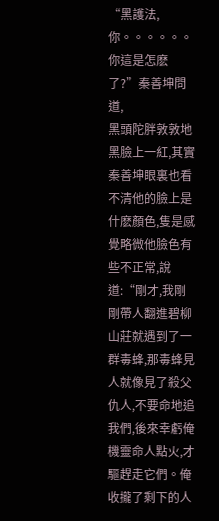“黑護法,你。。。。。。你這是怎麽了?”秦善坤問道,
黑頭陀胖敦敦地黑臉上一紅,其實秦善坤眼裏也看不清他的臉上是什麽顏色,隻是感覺略微他臉色有些不正常,說道:“剛才,我剛剛帶人翻進碧柳山莊就遇到了一群毒蜂,那毒蜂見人就像見了殺父仇人,不要命地追我們,後來幸虧俺機靈命人點火,才驅趕走它們。俺收攏了剩下的人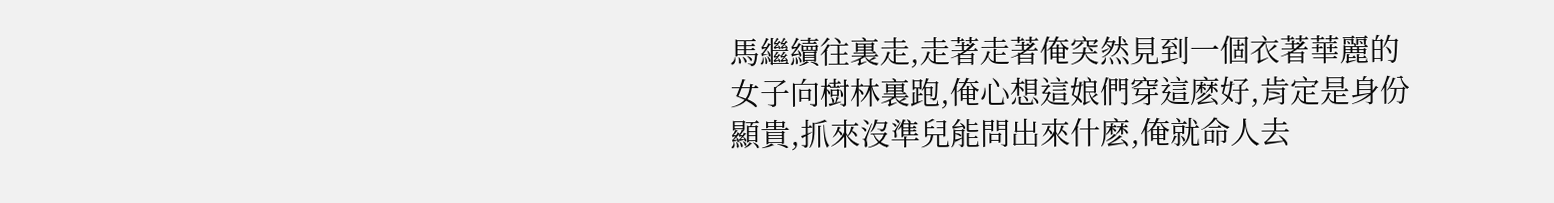馬繼續往裏走,走著走著俺突然見到一個衣著華麗的女子向樹林裏跑,俺心想這娘們穿這麽好,肯定是身份顯貴,抓來沒準兒能問出來什麽,俺就命人去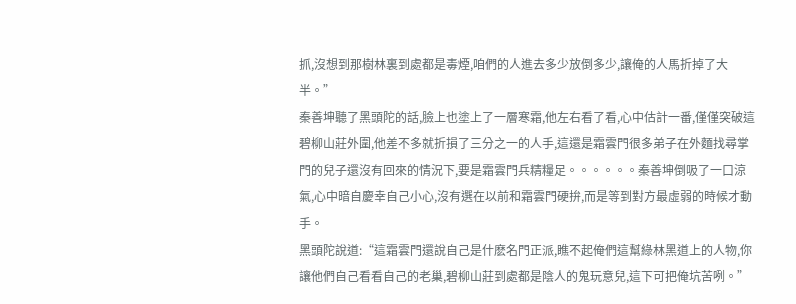抓,沒想到那樹林裏到處都是毒煙,咱們的人進去多少放倒多少,讓俺的人馬折掉了大半。”
秦善坤聽了黑頭陀的話,臉上也塗上了一層寒霜,他左右看了看,心中估計一番,僅僅突破這碧柳山莊外圍,他差不多就折損了三分之一的人手,這還是霜雲門很多弟子在外麵找尋掌門的兒子還沒有回來的情況下,要是霜雲門兵精糧足。。。。。。秦善坤倒吸了一口涼氣,心中暗自慶幸自己小心,沒有選在以前和霜雲門硬拚,而是等到對方最虛弱的時候才動手。
黑頭陀說道:“這霜雲門還說自己是什麽名門正派,瞧不起俺們這幫綠林黑道上的人物,你讓他們自己看看自己的老巢,碧柳山莊到處都是陰人的鬼玩意兒,這下可把俺坑苦咧。”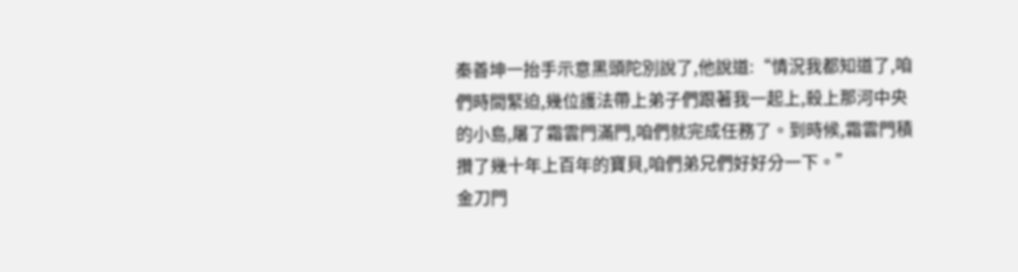秦善坤一抬手示意黑頭陀別說了,他說道:“情況我都知道了,咱們時間緊迫,幾位護法帶上弟子們跟著我一起上,殺上那河中央的小島,屠了霜雲門滿門,咱們就完成任務了。到時候,霜雲門積攢了幾十年上百年的寶貝,咱們弟兄們好好分一下。”
金刀門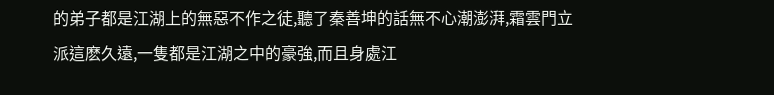的弟子都是江湖上的無惡不作之徒,聽了秦善坤的話無不心潮澎湃,霜雲門立派這麽久遠,一隻都是江湖之中的豪強,而且身處江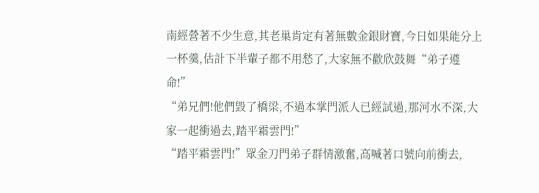南經營著不少生意,其老巢肯定有著無數金銀財寶,今日如果能分上一杯羹,估計下半輩子都不用愁了,大家無不歡欣鼓舞“弟子遵命!”
“弟兄們!他們毀了橋梁,不過本掌門派人已經試過,那河水不深,大家一起衝過去,踏平霜雲門!”
“踏平霜雲門!”眾金刀門弟子群情激奮,高喊著口號向前衝去,